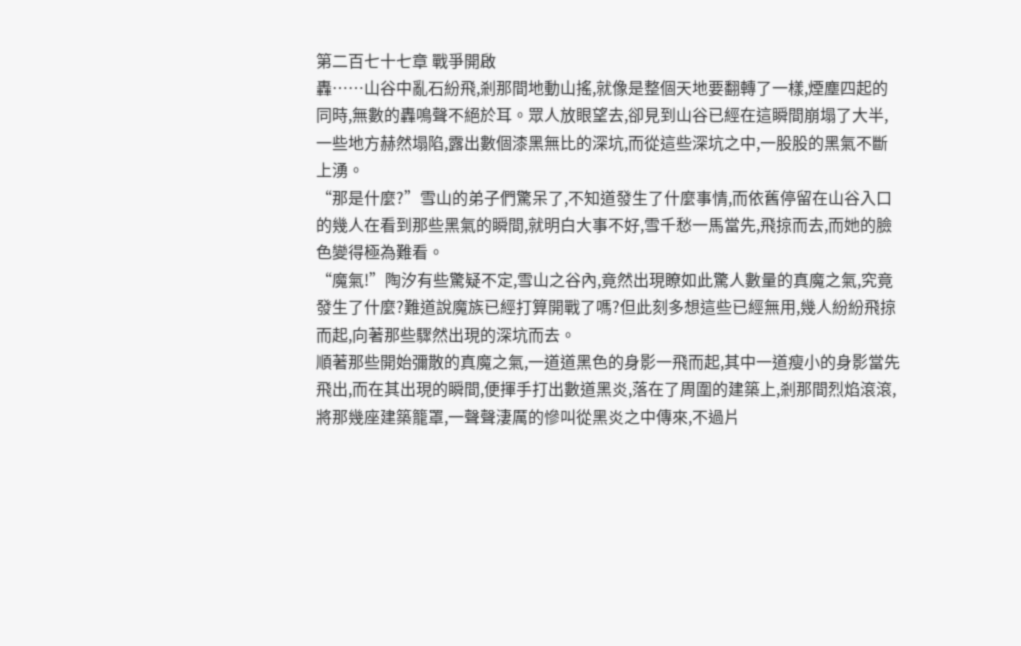第二百七十七章 戰爭開啟
轟……山谷中亂石紛飛,剎那間地動山搖,就像是整個天地要翻轉了一樣,煙塵四起的同時,無數的轟鳴聲不絕於耳。眾人放眼望去,卻見到山谷已經在這瞬間崩塌了大半,一些地方赫然塌陷,露出數個漆黑無比的深坑,而從這些深坑之中,一股股的黑氣不斷上湧。
“那是什麼?”雪山的弟子們驚呆了,不知道發生了什麼事情,而依舊停留在山谷入口的幾人在看到那些黑氣的瞬間,就明白大事不好,雪千愁一馬當先,飛掠而去,而她的臉色變得極為難看。
“魔氣!”陶汐有些驚疑不定,雪山之谷內,竟然出現瞭如此驚人數量的真魔之氣,究竟發生了什麼?難道說魔族已經打算開戰了嗎?但此刻多想這些已經無用,幾人紛紛飛掠而起,向著那些驟然出現的深坑而去。
順著那些開始彌散的真魔之氣,一道道黑色的身影一飛而起,其中一道瘦小的身影當先飛出,而在其出現的瞬間,便揮手打出數道黑炎,落在了周圍的建築上,剎那間烈焰滾滾,將那幾座建築籠罩,一聲聲淒厲的慘叫從黑炎之中傳來,不過片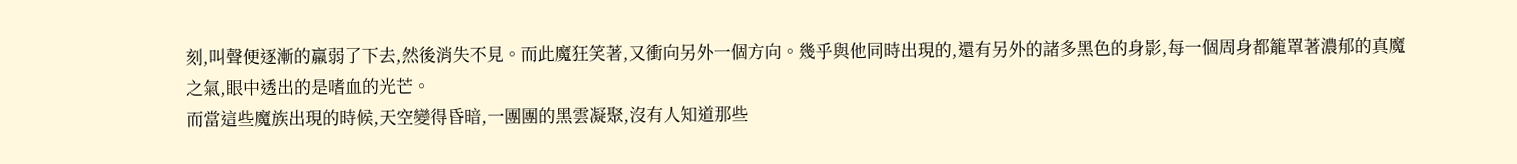刻,叫聲便逐漸的羸弱了下去,然後消失不見。而此魔狂笑著,又衝向另外一個方向。幾乎與他同時出現的,還有另外的諸多黑色的身影,每一個周身都籠罩著濃郁的真魔之氣,眼中透出的是嗜血的光芒。
而當這些魔族出現的時候,天空變得昏暗,一團團的黑雲凝聚,沒有人知道那些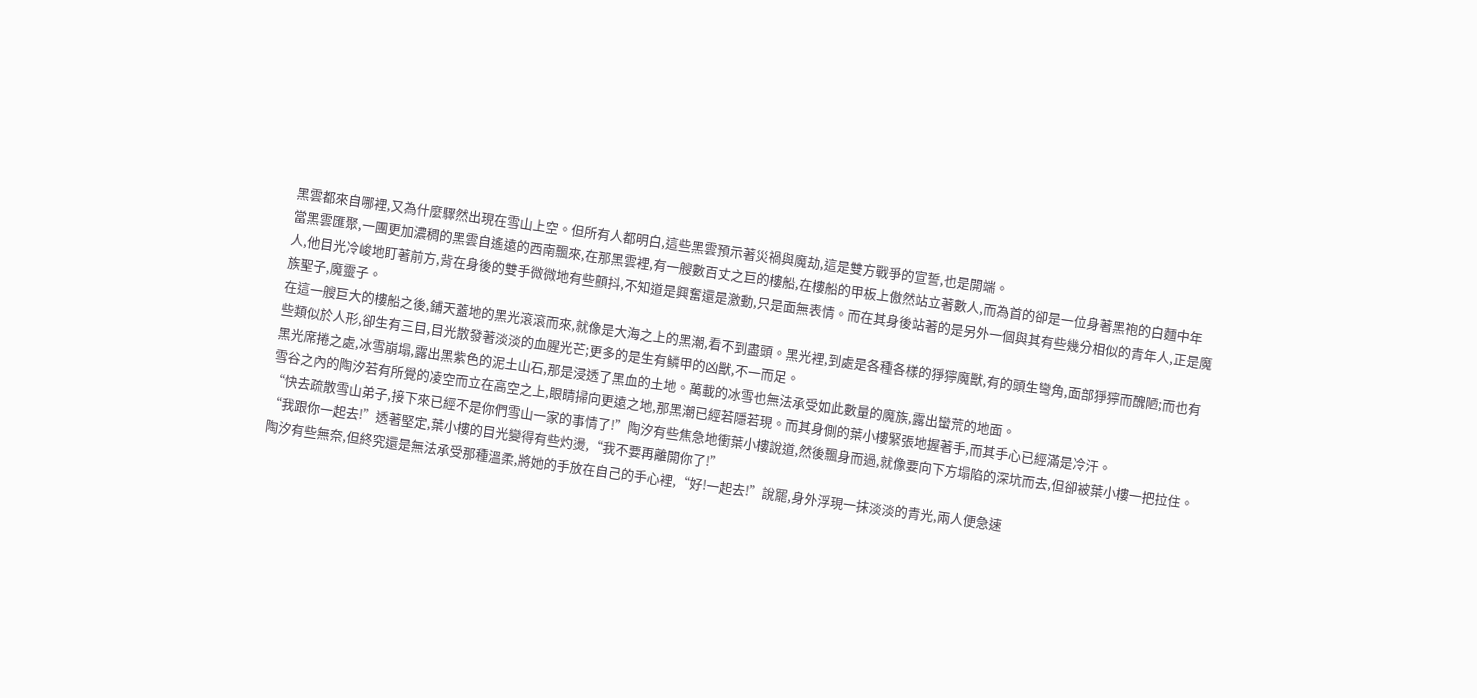黑雲都來自哪裡,又為什麼驟然出現在雪山上空。但所有人都明白,這些黑雲預示著災禍與魔劫,這是雙方戰爭的宣誓,也是開端。
當黑雲匯聚,一團更加濃稠的黑雲自遙遠的西南飄來,在那黑雲裡,有一艘數百丈之巨的樓船,在樓船的甲板上傲然站立著數人,而為首的卻是一位身著黑袍的白麵中年人,他目光冷峻地盯著前方,背在身後的雙手微微地有些顫抖,不知道是興奮還是激動,只是面無表情。而在其身後站著的是另外一個與其有些幾分相似的青年人,正是魔族聖子,魔靈子。
在這一艘巨大的樓船之後,鋪天蓋地的黑光滾滾而來,就像是大海之上的黑潮,看不到盡頭。黑光裡,到處是各種各樣的猙獰魔獸,有的頭生彎角,面部猙獰而醜陋;而也有些類似於人形,卻生有三目,目光散發著淡淡的血腥光芒;更多的是生有鱗甲的凶獸,不一而足。
黑光席捲之處,冰雪崩塌,露出黑紫色的泥土山石,那是浸透了黑血的土地。萬載的冰雪也無法承受如此數量的魔族,露出蠻荒的地面。
雪谷之內的陶汐若有所覺的凌空而立在高空之上,眼睛掃向更遠之地,那黑潮已經若隱若現。而其身側的葉小樓緊張地握著手,而其手心已經滿是冷汗。
“快去疏散雪山弟子,接下來已經不是你們雪山一家的事情了!”陶汐有些焦急地衝葉小樓說道,然後飄身而過,就像要向下方塌陷的深坑而去,但卻被葉小樓一把拉住。
“我跟你一起去!”透著堅定,葉小樓的目光變得有些灼燙,“我不要再離開你了!”
陶汐有些無奈,但終究還是無法承受那種溫柔,將她的手放在自己的手心裡,“好!一起去!”說罷,身外浮現一抹淡淡的青光,兩人便急速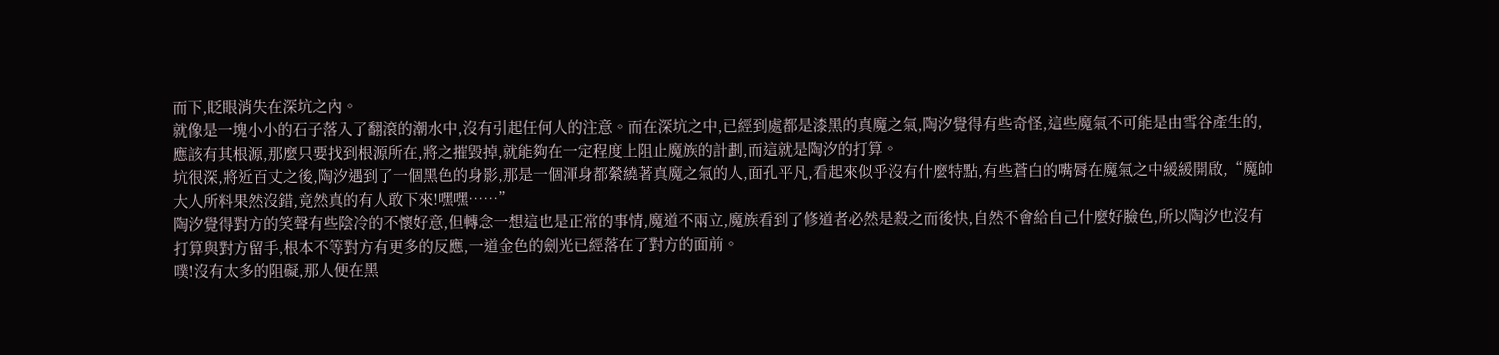而下,眨眼消失在深坑之內。
就像是一塊小小的石子落入了翻滾的潮水中,沒有引起任何人的注意。而在深坑之中,已經到處都是漆黑的真魔之氣,陶汐覺得有些奇怪,這些魔氣不可能是由雪谷產生的,應該有其根源,那麼只要找到根源所在,將之摧毀掉,就能夠在一定程度上阻止魔族的計劃,而這就是陶汐的打算。
坑很深,將近百丈之後,陶汐遇到了一個黑色的身影,那是一個渾身都縈繞著真魔之氣的人,面孔平凡,看起來似乎沒有什麼特點,有些蒼白的嘴脣在魔氣之中緩緩開啟,“魔帥大人所料果然沒錯,竟然真的有人敢下來!嘿嘿……”
陶汐覺得對方的笑聲有些陰冷的不懷好意,但轉念一想這也是正常的事情,魔道不兩立,魔族看到了修道者必然是殺之而後快,自然不會給自己什麼好臉色,所以陶汐也沒有打算與對方留手,根本不等對方有更多的反應,一道金色的劍光已經落在了對方的面前。
噗!沒有太多的阻礙,那人便在黑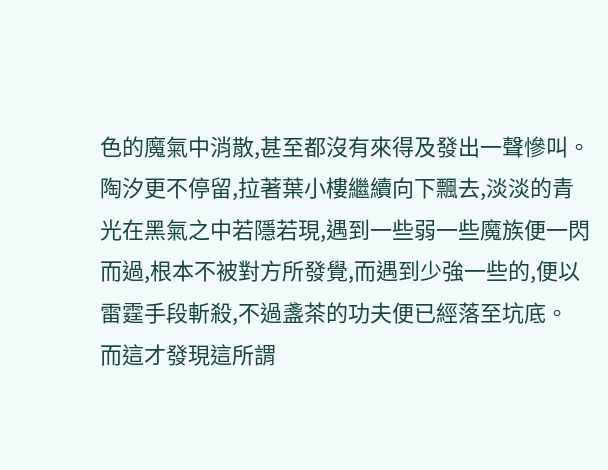色的魔氣中消散,甚至都沒有來得及發出一聲慘叫。陶汐更不停留,拉著葉小樓繼續向下飄去,淡淡的青光在黑氣之中若隱若現,遇到一些弱一些魔族便一閃而過,根本不被對方所發覺,而遇到少強一些的,便以雷霆手段斬殺,不過盞茶的功夫便已經落至坑底。
而這才發現這所謂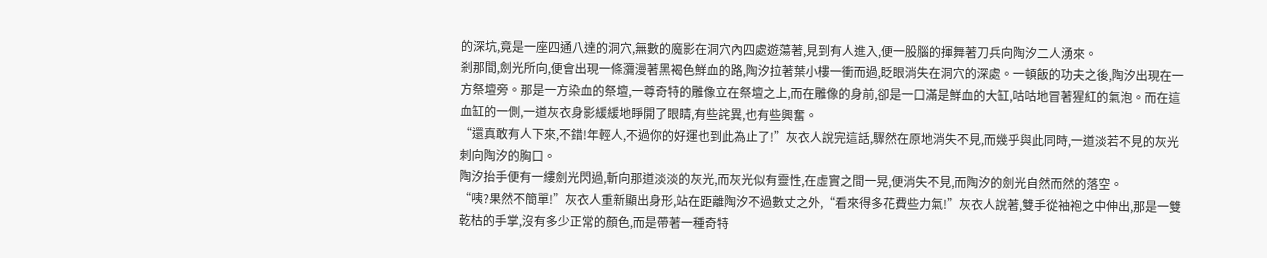的深坑,竟是一座四通八達的洞穴,無數的魔影在洞穴內四處遊蕩著,見到有人進入,便一股腦的揮舞著刀兵向陶汐二人湧來。
剎那間,劍光所向,便會出現一條瀰漫著黑褐色鮮血的路,陶汐拉著葉小樓一衝而過,眨眼消失在洞穴的深處。一頓飯的功夫之後,陶汐出現在一方祭壇旁。那是一方染血的祭壇,一尊奇特的雕像立在祭壇之上,而在雕像的身前,卻是一口滿是鮮血的大缸,咕咕地冒著猩紅的氣泡。而在這血缸的一側,一道灰衣身影緩緩地睜開了眼睛,有些詫異,也有些興奮。
“還真敢有人下來,不錯!年輕人,不過你的好運也到此為止了!”灰衣人說完這話,驟然在原地消失不見,而幾乎與此同時,一道淡若不見的灰光刺向陶汐的胸口。
陶汐抬手便有一縷劍光閃過,斬向那道淡淡的灰光,而灰光似有靈性,在虛實之間一晃,便消失不見,而陶汐的劍光自然而然的落空。
“咦?果然不簡單!”灰衣人重新顯出身形,站在距離陶汐不過數丈之外,“看來得多花費些力氣!”灰衣人說著,雙手從袖袍之中伸出,那是一雙乾枯的手掌,沒有多少正常的顏色,而是帶著一種奇特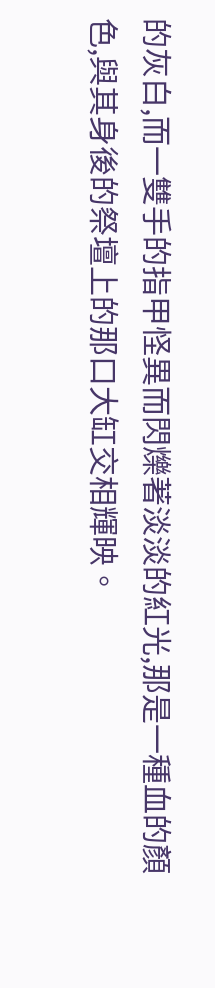的灰白,而一雙手的指甲怪異而閃爍著淡淡的紅光,那是一種血的顏色,與其身後的祭壇上的那口大缸交相輝映。